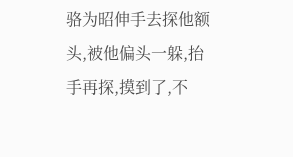骆为昭伸手去探他额头,被他偏头一躲,抬手再探,摸到了,不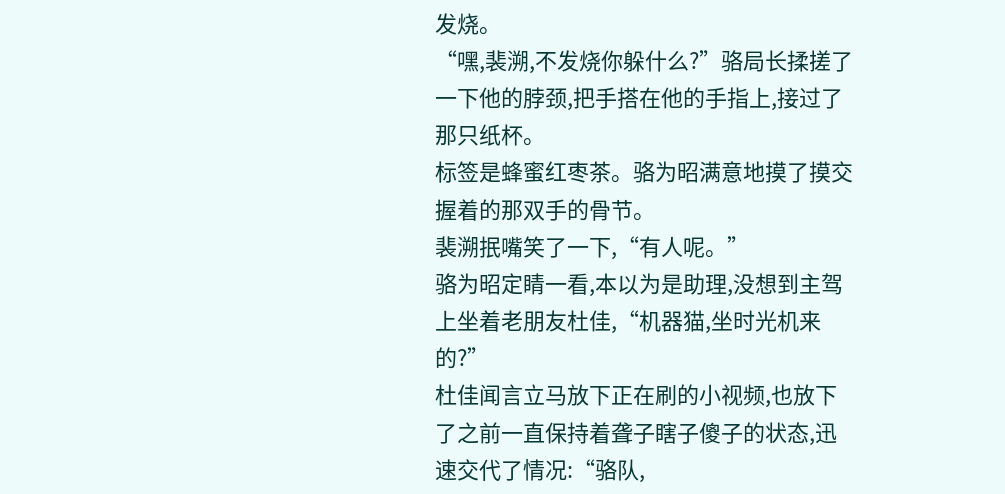发烧。
“嘿,裴溯,不发烧你躲什么?”骆局长揉搓了一下他的脖颈,把手搭在他的手指上,接过了那只纸杯。
标签是蜂蜜红枣茶。骆为昭满意地摸了摸交握着的那双手的骨节。
裴溯抿嘴笑了一下,“有人呢。”
骆为昭定睛一看,本以为是助理,没想到主驾上坐着老朋友杜佳,“机器猫,坐时光机来的?”
杜佳闻言立马放下正在刷的小视频,也放下了之前一直保持着聋子瞎子傻子的状态,迅速交代了情况:“骆队,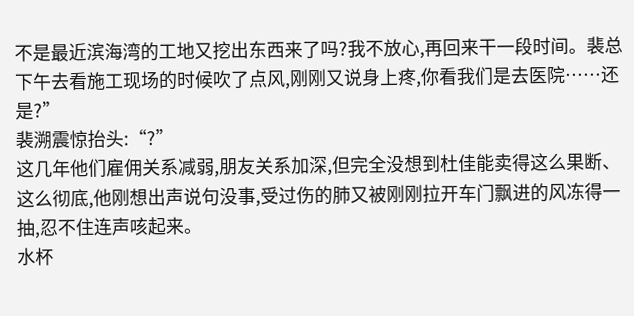不是最近滨海湾的工地又挖出东西来了吗?我不放心,再回来干一段时间。裴总下午去看施工现场的时候吹了点风,刚刚又说身上疼,你看我们是去医院……还是?”
裴溯震惊抬头:“?”
这几年他们雇佣关系减弱,朋友关系加深,但完全没想到杜佳能卖得这么果断、这么彻底,他刚想出声说句没事,受过伤的肺又被刚刚拉开车门飘进的风冻得一抽,忍不住连声咳起来。
水杯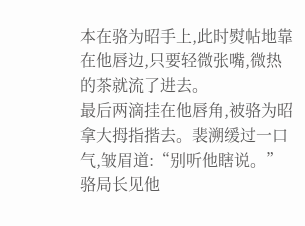本在骆为昭手上,此时熨帖地靠在他唇边,只要轻微张嘴,微热的茶就流了进去。
最后两滴挂在他唇角,被骆为昭拿大拇指揩去。裴溯缓过一口气,皱眉道:“别听他瞎说。”
骆局长见他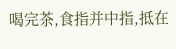喝完茶,食指并中指,抵在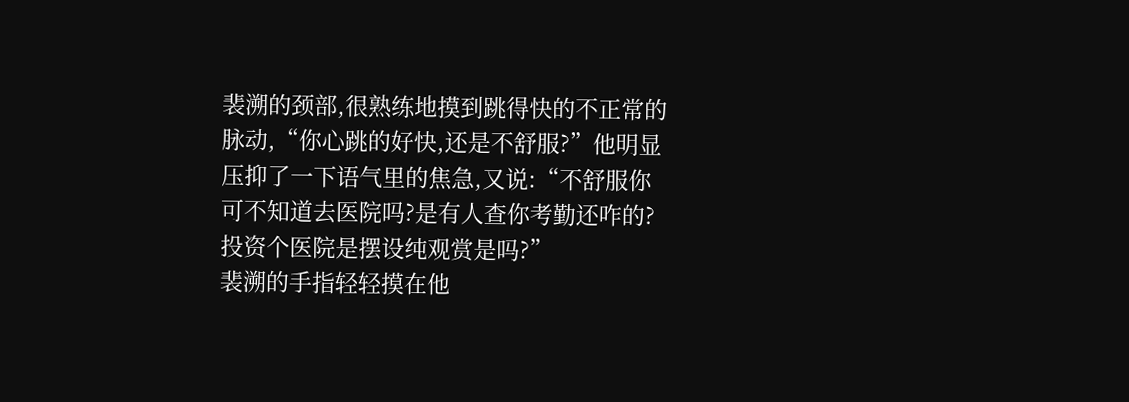裴溯的颈部,很熟练地摸到跳得快的不正常的脉动,“你心跳的好快,还是不舒服?”他明显压抑了一下语气里的焦急,又说:“不舒服你可不知道去医院吗?是有人查你考勤还咋的?投资个医院是摆设纯观赏是吗?”
裴溯的手指轻轻摸在他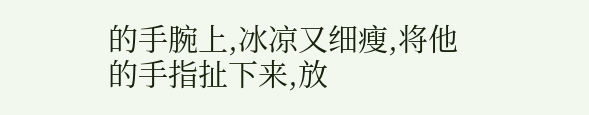的手腕上,冰凉又细瘦,将他的手指扯下来,放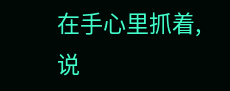在手心里抓着,说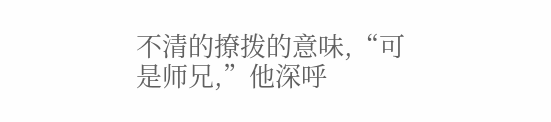不清的撩拨的意味,“可是师兄,”他深呼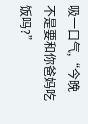吸一口气,“今晚不是要和你爸妈吃饭吗?”